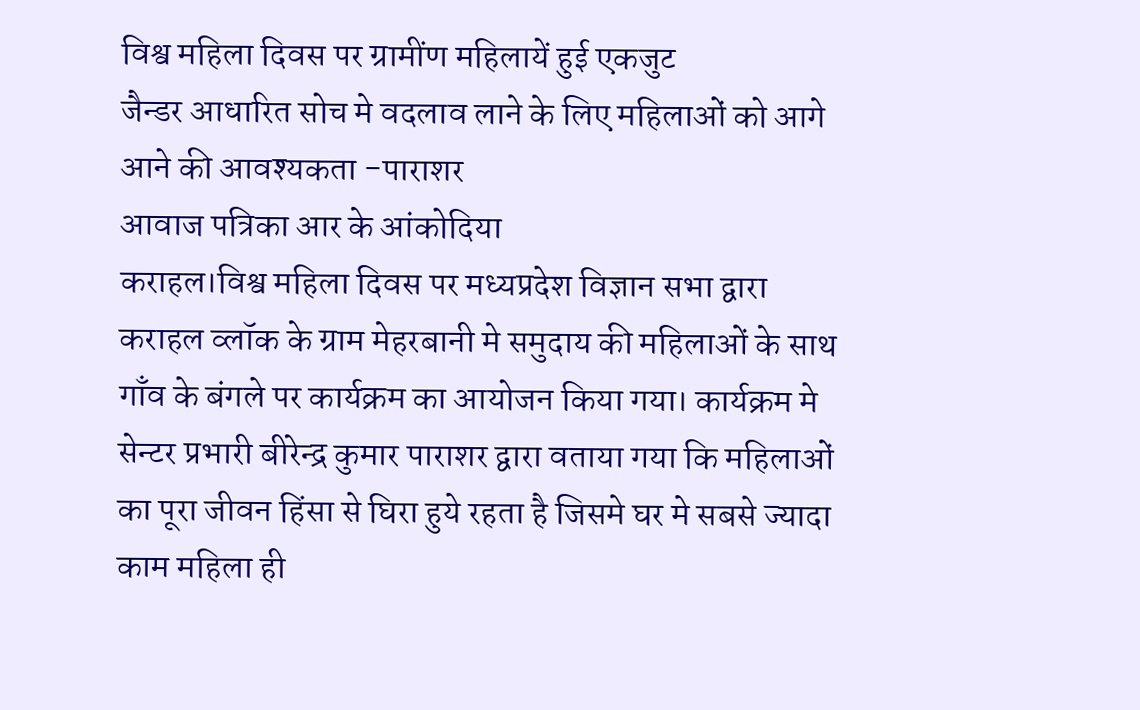विश्व महिला दिवस पर ग्रामींण महिलायें हुई एकजुट
जैन्डर आधारित सोच मे वदलाव लाने के लिए महिलाओं को आगे आने की आवश्यकता -पाराशर
आवाज पत्रिका आर के आंकोदिया
कराहल।विश्व महिला दिवस पर मध्यप्रदेश विज्ञान सभा द्वारा कराहल व्लॉक के ग्राम मेहरबानी मे समुदाय की महिलाओं के साथ गाँव के बंगले पर कार्यक्रम का आयोजन किया गया। कार्यक्रम मे सेन्टर प्रभारी बीरेन्द्र कुमार पाराशर द्वारा वताया गया कि महिलाओं का पूरा जीवन हिंसा से घिरा हुये रहता है जिसमे घर मे सबसे ज्यादा काम महिला ही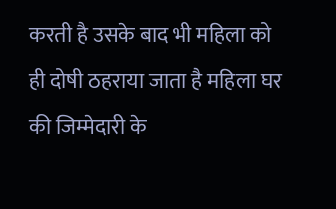करती है उसके बाद भी महिला को ही दोषी ठहराया जाता है महिला घर की जिम्मेदारी के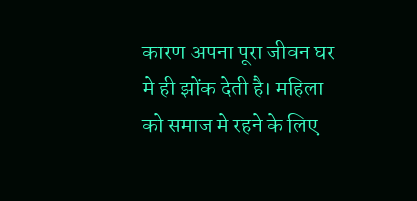कारण अपना पूरा जीवन घर मे ही झोंक देती है। महिला को समाज मे रहने के लिए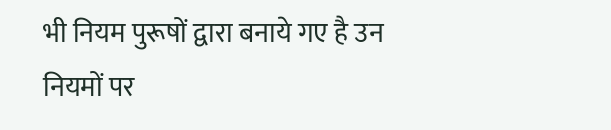भी नियम पुरूषों द्वारा बनाये गए है उन नियमों पर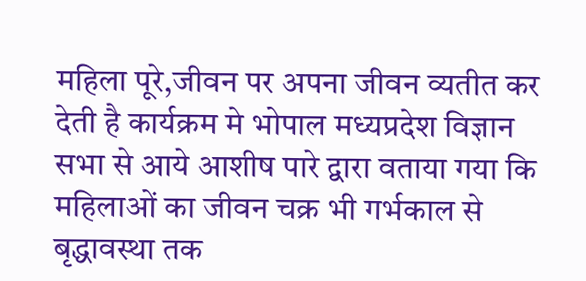महिला पूरे,जीवन पर अपना जीवन व्यतीत कर देती है कार्यक्रम मे भोपाल मध्यप्रदेश विज्ञान सभा से आये आशीष पारे द्वारा वताया गया कि महिलाओं का जीवन चक्र भी गर्भकाल से बृद्धावस्था तक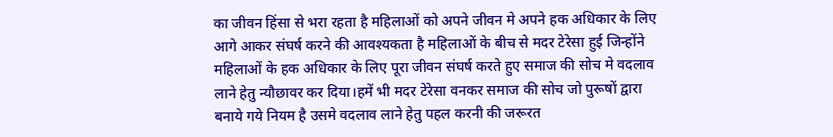का जीवन हिंसा से भरा रहता है महिलाओं को अपने जीवन मे अपने हक अधिकार के लिए आगे आकर संघर्ष करने की आवश्यकता है महिलाओं के बीच से मदर टेरेसा हुई जिन्होंने महिलाओं के हक अधिकार के लिए पूरा जीवन संघर्ष करते हुए समाज की सोच मे वदलाव लाने हेतु न्यौछावर कर दिया।हमें भी मदर टेरेसा वनकर समाज की सोच जो पुरूषों द्वारा बनाये गये नियम है उसमे वदलाव लाने हेतु पहल करनी की जरूरत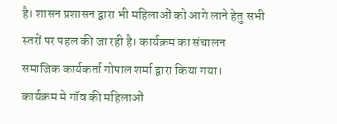है। शासन प्रशासन द्वारा भी महिलाओं को आगे लाने हेतु सभी स्तरों पर पहल की जा रही है। कार्यक्रम का संचालन समाजिक कार्यकर्ता गोपाल शर्मा द्वारा किया गया।
कार्यक्रम मे गॉव की महिलाओं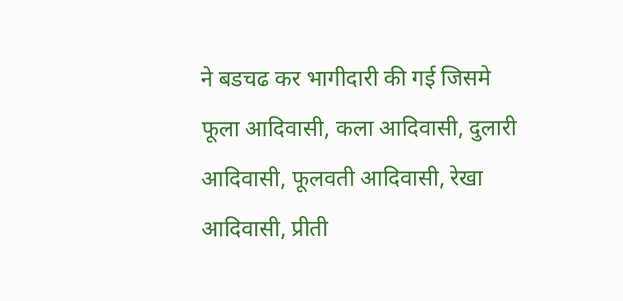ने बडचढ कर भागीदारी की गई जिसमे फूला आदिवासी, कला आदिवासी, दुलारी आदिवासी, फूलवती आदिवासी, रेखा आदिवासी, प्रीती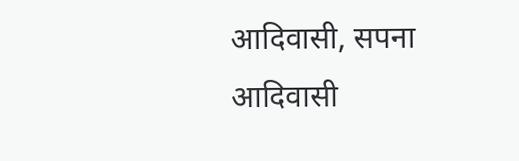आदिवासी, सपना आदिवासी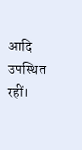आदि उपस्थित रहीं।